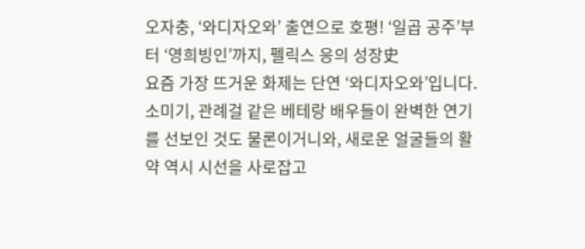오자충, ‘와디자오와’ 출연으로 호평! ‘일곱 공주’부터 ‘영희빙인’까지, 펠릭스 응의 성장史
요즘 가장 뜨거운 화제는 단연 ‘와디자오와’입니다. 소미기, 관례걸 같은 베테랑 배우들이 완벽한 연기를 선보인 것도 물론이거니와, 새로운 얼굴들의 활약 역시 시선을 사로잡고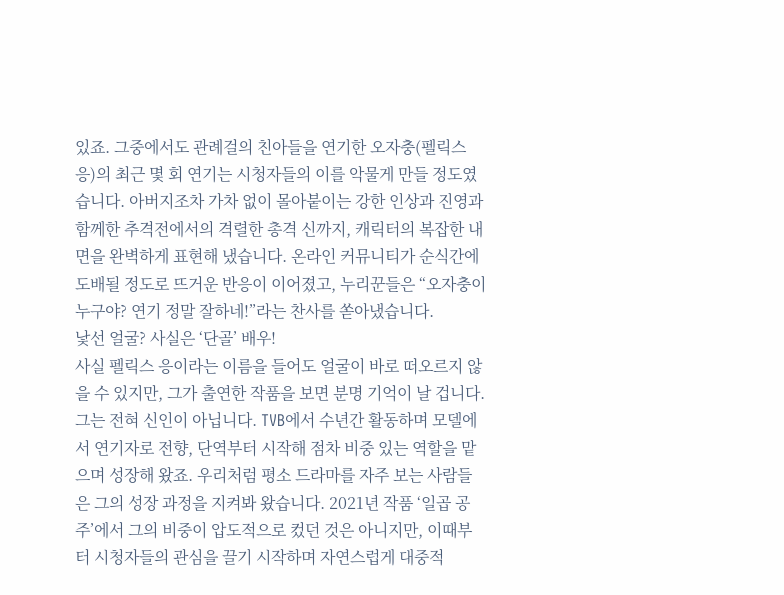있죠. 그중에서도 관례걸의 친아들을 연기한 오자충(펠릭스 응)의 최근 몇 회 연기는 시청자들의 이를 악물게 만들 정도였습니다. 아버지조차 가차 없이 몰아붙이는 강한 인상과 진영과 함께한 추격전에서의 격렬한 총격 신까지, 캐릭터의 복잡한 내면을 완벽하게 표현해 냈습니다. 온라인 커뮤니티가 순식간에 도배될 정도로 뜨거운 반응이 이어졌고, 누리꾼들은 “오자충이 누구야? 연기 정말 잘하네!”라는 찬사를 쏟아냈습니다.
낯선 얼굴? 사실은 ‘단골’ 배우!
사실 펠릭스 응이라는 이름을 들어도 얼굴이 바로 떠오르지 않을 수 있지만, 그가 출연한 작품을 보면 분명 기억이 날 겁니다. 그는 전혀 신인이 아닙니다. TVB에서 수년간 활동하며 모델에서 연기자로 전향, 단역부터 시작해 점차 비중 있는 역할을 맡으며 성장해 왔죠. 우리처럼 평소 드라마를 자주 보는 사람들은 그의 성장 과정을 지켜봐 왔습니다. 2021년 작품 ‘일곱 공주’에서 그의 비중이 압도적으로 컸던 것은 아니지만, 이때부터 시청자들의 관심을 끌기 시작하며 자연스럽게 대중적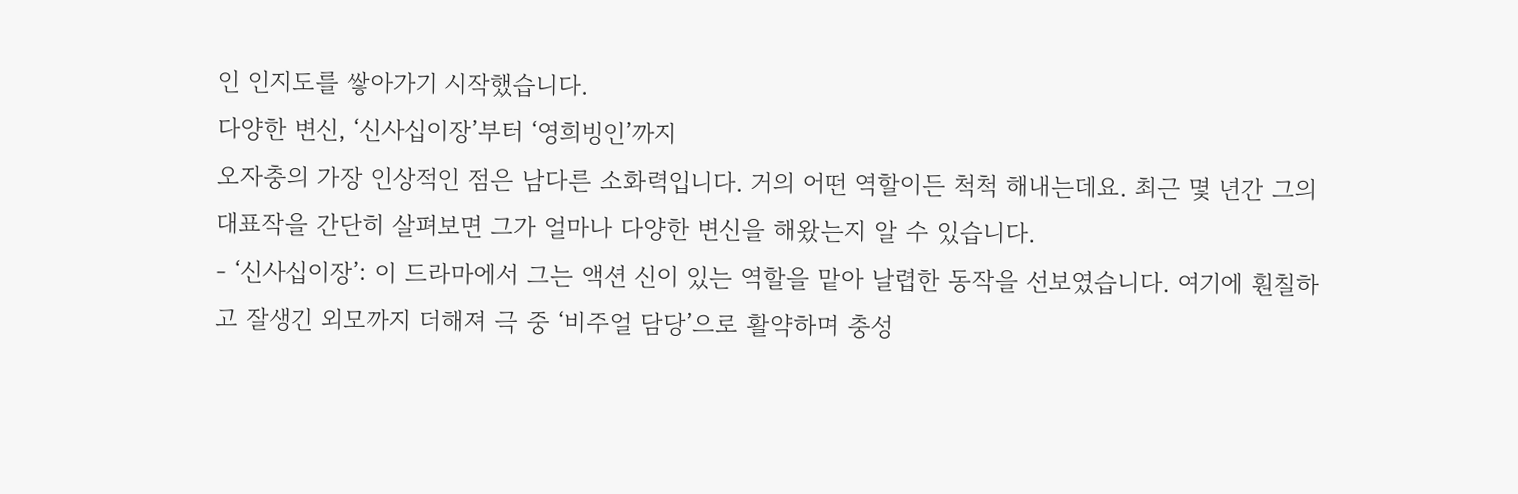인 인지도를 쌓아가기 시작했습니다.
다양한 변신, ‘신사십이장’부터 ‘영희빙인’까지
오자충의 가장 인상적인 점은 남다른 소화력입니다. 거의 어떤 역할이든 척척 해내는데요. 최근 몇 년간 그의 대표작을 간단히 살펴보면 그가 얼마나 다양한 변신을 해왔는지 알 수 있습니다.
- ‘신사십이장’: 이 드라마에서 그는 액션 신이 있는 역할을 맡아 날렵한 동작을 선보였습니다. 여기에 훤칠하고 잘생긴 외모까지 더해져 극 중 ‘비주얼 담당’으로 활약하며 충성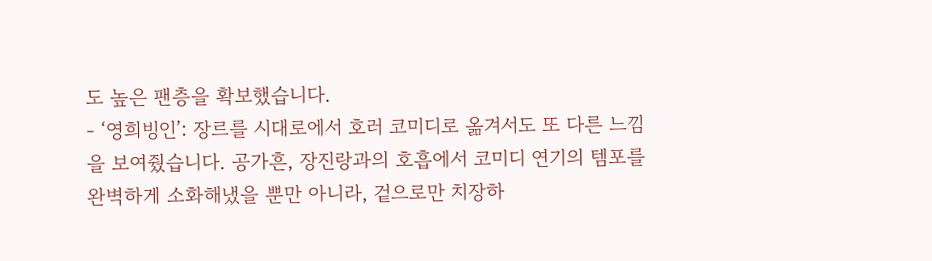도 높은 팬층을 확보했습니다.
- ‘영희빙인’: 장르를 시대로에서 호러 코미디로 옮겨서도 또 다른 느낌을 보여줬습니다. 공가흔, 장진랑과의 호흡에서 코미디 연기의 템포를 완벽하게 소화해냈을 뿐만 아니라, 겉으로만 치장하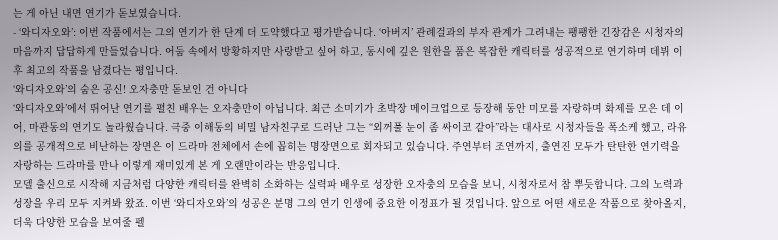는 게 아닌 내면 연기가 돋보였습니다.
- ‘와디자오와’: 이번 작품에서는 그의 연기가 한 단계 더 도약했다고 평가받습니다. ‘아버지’ 관례걸과의 부자 관계가 그려내는 팽팽한 긴장감은 시청자의 마음까지 답답하게 만들었습니다. 어둠 속에서 방황하지만 사랑받고 싶어 하고, 동시에 깊은 원한을 품은 복잡한 캐릭터를 성공적으로 연기하며 데뷔 이후 최고의 작품을 남겼다는 평입니다.
‘와디자오와’의 숨은 공신! 오자충만 돋보인 건 아니다
‘와디자오와’에서 뛰어난 연기를 펼친 배우는 오자충만이 아닙니다. 최근 소미기가 초박장 메이크업으로 등장해 동안 미모를 자랑하며 화제를 모은 데 이어, 마관동의 연기도 놀라웠습니다. 극중 이해동의 비밀 남자친구로 드러난 그는 “외꺼풀 눈이 좀 싸이코 같아”라는 대사로 시청자들을 폭소케 했고, 라유의를 공개적으로 비난하는 장면은 이 드라마 전체에서 손에 꼽히는 명장면으로 회자되고 있습니다. 주연부터 조연까지, 출연진 모두가 탄탄한 연기력을 자랑하는 드라마를 만나 이렇게 재미있게 본 게 오랜만이라는 반응입니다.
모델 출신으로 시작해 지금처럼 다양한 캐릭터를 완벽히 소화하는 실력파 배우로 성장한 오자충의 모습을 보니, 시청자로서 참 뿌듯합니다. 그의 노력과 성장을 우리 모두 지켜봐 왔죠. 이번 ‘와디자오와’의 성공은 분명 그의 연기 인생에 중요한 이정표가 될 것입니다. 앞으로 어떤 새로운 작품으로 찾아올지, 더욱 다양한 모습을 보여줄 펠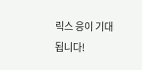릭스 응이 기대됩니다!